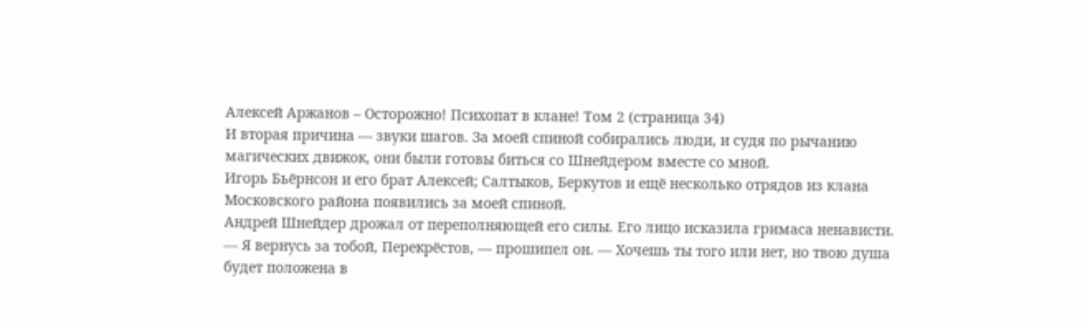Алексей Аржанов – Осторожно! Психопат в клане! Том 2 (страница 34)
И вторая причина — звуки шагов. За моей спиной собирались люди, и судя по рычанию магических движок, они были готовы биться со Шнейдером вместе со мной.
Игорь Бьёрнсон и его брат Алексей; Салтыков, Беркутов и ещё несколько отрядов из клана Московского района появились за моей спиной.
Андрей Шнейдер дрожал от переполняющей его силы. Его лицо исказила гримаса ненависти.
— Я вернусь за тобой, Перекрёстов, — прошипел он. — Хочешь ты того или нет, но твою душа будет положена в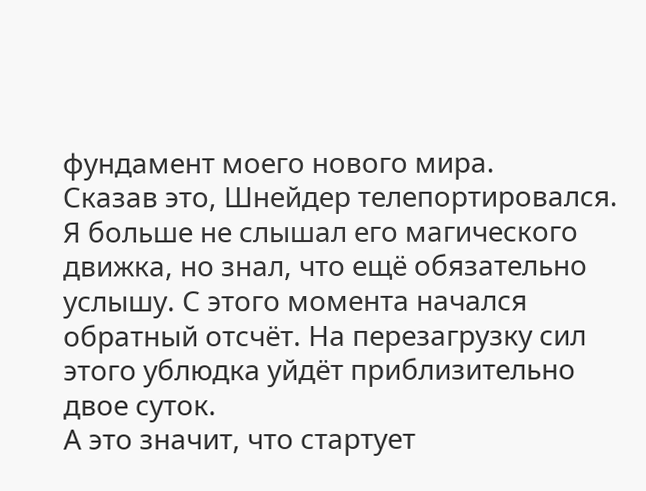фундамент моего нового мира.
Сказав это, Шнейдер телепортировался. Я больше не слышал его магического движка, но знал, что ещё обязательно услышу. С этого момента начался обратный отсчёт. На перезагрузку сил этого ублюдка уйдёт приблизительно двое суток.
А это значит, что стартует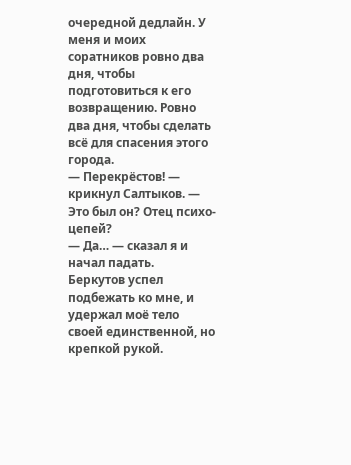очередной дедлайн. У меня и моих соратников ровно два дня, чтобы подготовиться к его возвращению. Ровно два дня, чтобы сделать всё для спасения этого города.
— Перекрёстов! — крикнул Салтыков. — Это был он? Отец психо-цепей?
— Да… — сказал я и начал падать.
Беркутов успел подбежать ко мне, и удержал моё тело своей единственной, но крепкой рукой.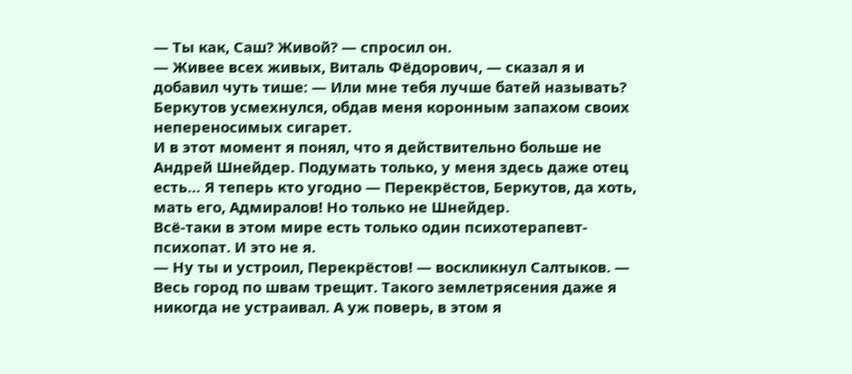— Ты как, Саш? Живой? — спросил он.
— Живее всех живых, Виталь Фёдорович, — сказал я и добавил чуть тише: — Или мне тебя лучше батей называть?
Беркутов усмехнулся, обдав меня коронным запахом своих непереносимых сигарет.
И в этот момент я понял, что я действительно больше не Андрей Шнейдер. Подумать только, у меня здесь даже отец есть… Я теперь кто угодно — Перекрёстов, Беркутов, да хоть, мать его, Адмиралов! Но только не Шнейдер.
Всё-таки в этом мире есть только один психотерапевт-психопат. И это не я.
— Ну ты и устроил, Перекрёстов! — воскликнул Салтыков. — Весь город по швам трещит. Такого землетрясения даже я никогда не устраивал. А уж поверь, в этом я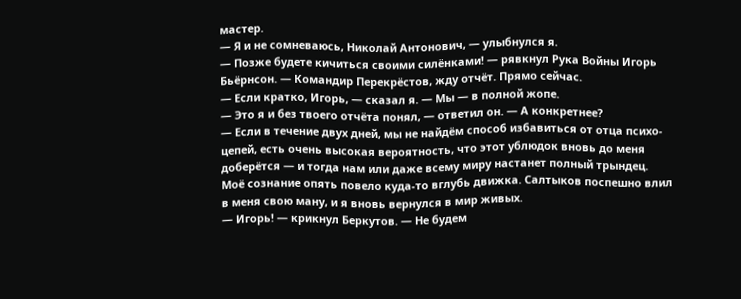мастер.
— Я и не сомневаюсь, Николай Антонович, — улыбнулся я.
— Позже будете кичиться своими силёнками! — рявкнул Рука Войны Игорь Бьёрнсон. — Командир Перекрёстов, жду отчёт. Прямо сейчас.
— Если кратко, Игорь, — сказал я. — Мы — в полной жопе.
— Это я и без твоего отчёта понял, — ответил он. — А конкретнее?
— Если в течение двух дней, мы не найдём способ избавиться от отца психо-цепей, есть очень высокая вероятность, что этот ублюдок вновь до меня доберётся — и тогда нам или даже всему миру настанет полный трындец.
Моё сознание опять повело куда-то вглубь движка. Салтыков поспешно влил в меня свою ману, и я вновь вернулся в мир живых.
— Игорь! — крикнул Беркутов. — Не будем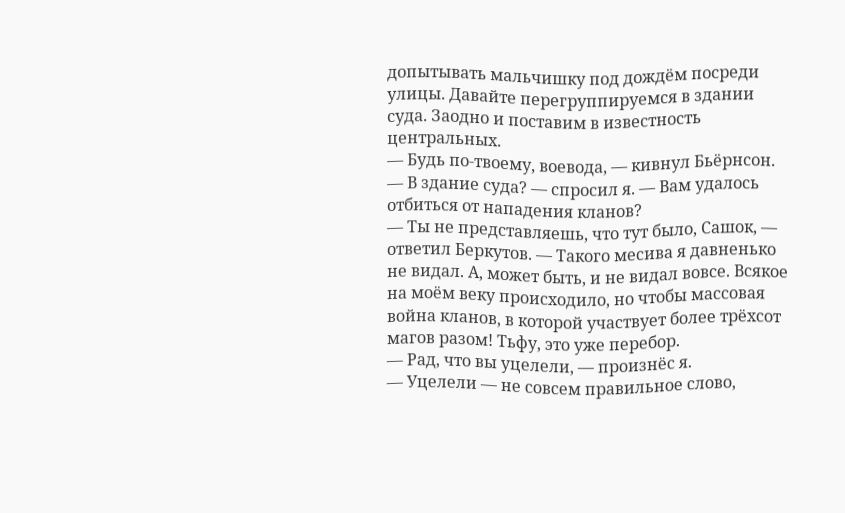допытывать мальчишку под дождём посреди улицы. Давайте перегруппируемся в здании суда. Заодно и поставим в известность центральных.
— Будь по-твоему, воевода, — кивнул Бьёрнсон.
— В здание суда? — спросил я. — Вам удалось отбиться от нападения кланов?
— Ты не представляешь, что тут было, Сашок, — ответил Беркутов. — Такого месива я давненько не видал. А, может быть, и не видал вовсе. Всякое на моём веку происходило, но чтобы массовая война кланов, в которой участвует более трёхсот магов разом! Тьфу, это уже перебор.
— Рад, что вы уцелели, — произнёс я.
— Уцелели — не совсем правильное слово,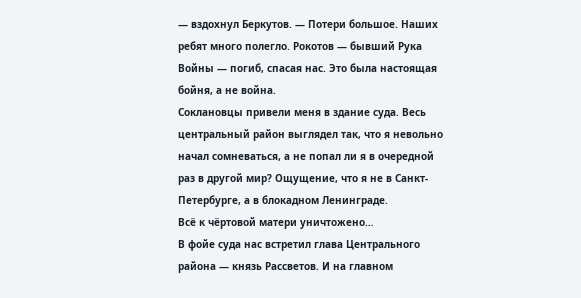— вздохнул Беркутов. — Потери большое. Наших ребят много полегло. Рокотов — бывший Рука Войны — погиб, спасая нас. Это была настоящая бойня, а не война.
Соклановцы привели меня в здание суда. Весь центральный район выглядел так, что я невольно начал сомневаться, а не попал ли я в очередной раз в другой мир? Ощущение, что я не в Санкт-Петербурге, а в блокадном Ленинграде.
Всё к чёртовой матери уничтожено…
В фойе суда нас встретил глава Центрального района — князь Рассветов. И на главном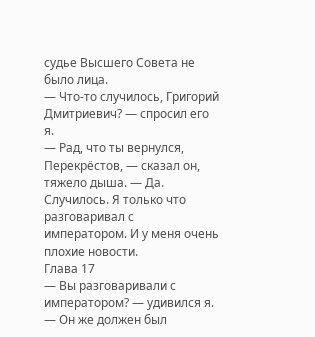судье Высшего Совета не было лица.
— Что-то случилось, Григорий Дмитриевич? — спросил его я.
— Рад, что ты вернулся, Перекрёстов, — сказал он, тяжело дыша. — Да. Случилось. Я только что разговаривал с императором. И у меня очень плохие новости.
Глава 17
— Вы разговаривали с императором? — удивился я. — Он же должен был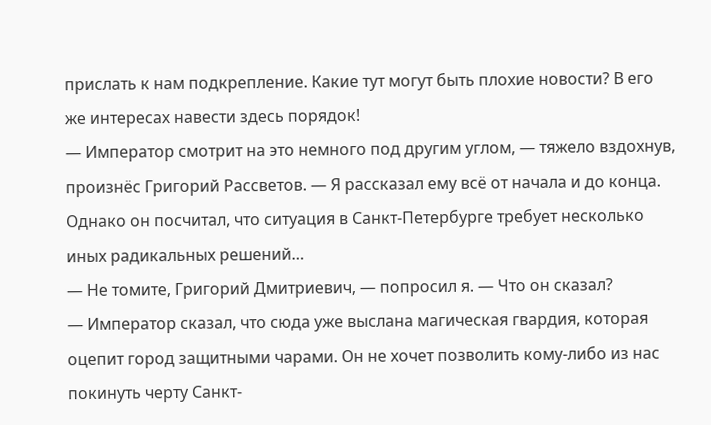прислать к нам подкрепление. Какие тут могут быть плохие новости? В его же интересах навести здесь порядок!
— Император смотрит на это немного под другим углом, — тяжело вздохнув, произнёс Григорий Рассветов. — Я рассказал ему всё от начала и до конца. Однако он посчитал, что ситуация в Санкт-Петербурге требует несколько иных радикальных решений…
— Не томите, Григорий Дмитриевич, — попросил я. — Что он сказал?
— Император сказал, что сюда уже выслана магическая гвардия, которая оцепит город защитными чарами. Он не хочет позволить кому-либо из нас покинуть черту Санкт-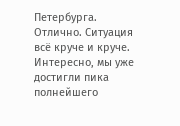Петербурга.
Отлично. Ситуация всё круче и круче. Интересно, мы уже достигли пика полнейшего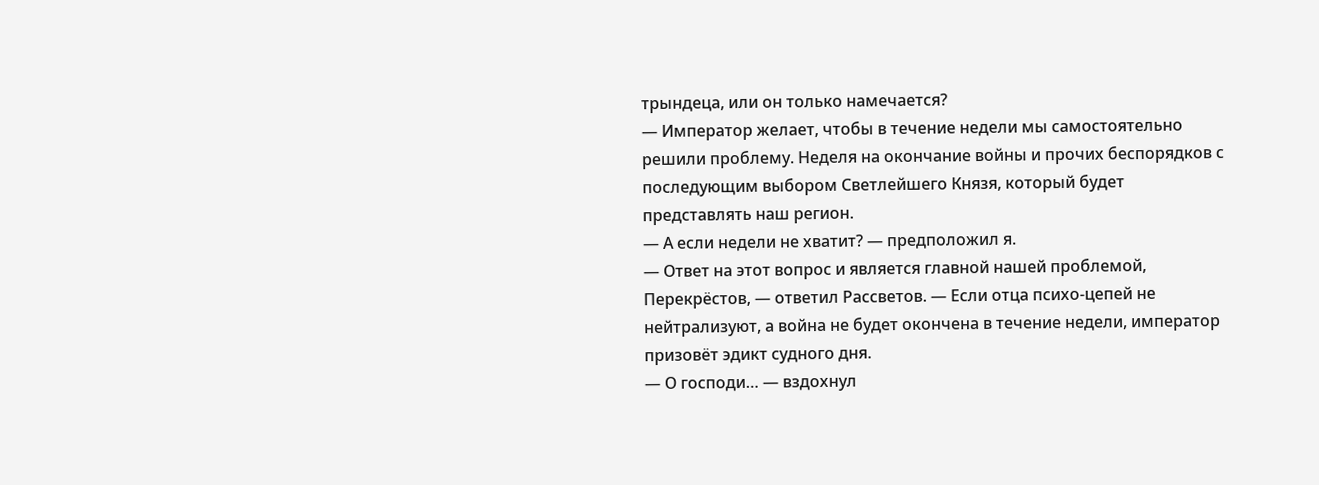трындеца, или он только намечается?
— Император желает, чтобы в течение недели мы самостоятельно решили проблему. Неделя на окончание войны и прочих беспорядков с последующим выбором Светлейшего Князя, который будет представлять наш регион.
— А если недели не хватит? — предположил я.
— Ответ на этот вопрос и является главной нашей проблемой, Перекрёстов, — ответил Рассветов. — Если отца психо-цепей не нейтрализуют, а война не будет окончена в течение недели, император призовёт эдикт судного дня.
— О господи… — вздохнул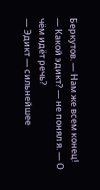Беркутов. — Нам же всем конец!
— Какой эдикт? — не понял я. — О чём идёт речь?
— Эдикт — сильнейшее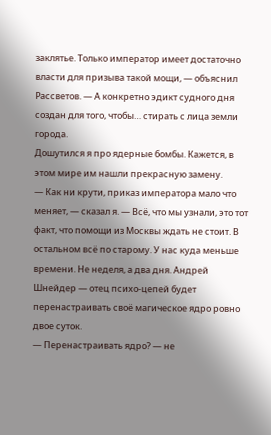заклятье. Только император имеет достаточно власти для призыва такой мощи, — объяснил Рассветов. — А конкретно эдикт судного дня создан для того, чтобы… стирать с лица земли города.
Дошутился я про ядерные бомбы. Кажется, в этом мире им нашли прекрасную замену.
— Как ни крути, приказ императора мало что меняет, — сказал я. — Всё, что мы узнали, это тот факт, что помощи из Москвы ждать не стоит. В остальном всё по старому. У нас куда меньше времени. Не неделя, а два дня. Андрей Шнейдер — отец психо-цепей будет перенастраивать своё магическое ядро ровно двое суток.
— Перенастраивать ядро? — не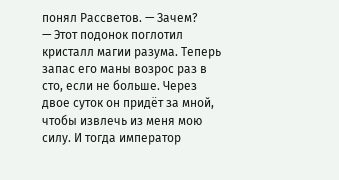понял Рассветов. — Зачем?
— Этот подонок поглотил кристалл магии разума. Теперь запас его маны возрос раз в сто, если не больше. Через двое суток он придёт за мной, чтобы извлечь из меня мою силу. И тогда император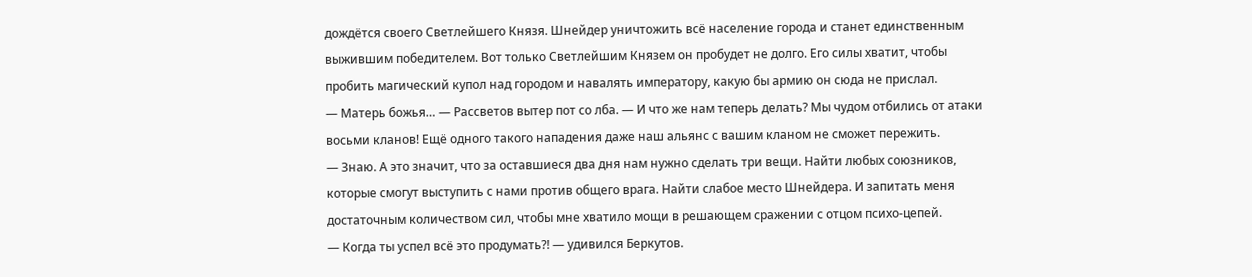дождётся своего Светлейшего Князя. Шнейдер уничтожить всё население города и станет единственным выжившим победителем. Вот только Светлейшим Князем он пробудет не долго. Его силы хватит, чтобы пробить магический купол над городом и навалять императору, какую бы армию он сюда не прислал.
— Матерь божья… — Рассветов вытер пот со лба. — И что же нам теперь делать? Мы чудом отбились от атаки восьми кланов! Ещё одного такого нападения даже наш альянс с вашим кланом не сможет пережить.
— Знаю. А это значит, что за оставшиеся два дня нам нужно сделать три вещи. Найти любых союзников, которые смогут выступить с нами против общего врага. Найти слабое место Шнейдера. И запитать меня достаточным количеством сил, чтобы мне хватило мощи в решающем сражении с отцом психо-цепей.
— Когда ты успел всё это продумать⁈ — удивился Беркутов.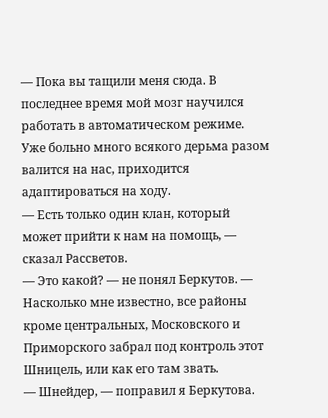— Пока вы тащили меня сюда. В последнее время мой мозг научился работать в автоматическом режиме. Уже больно много всякого дерьма разом валится на нас, приходится адаптироваться на ходу.
— Есть только один клан, который может прийти к нам на помощь, — сказал Рассветов.
— Это какой? — не понял Беркутов. — Насколько мне известно, все районы кроме центральных, Московского и Приморского забрал под контроль этот Шницель, или как его там звать.
— Шнейдер, — поправил я Беркутова.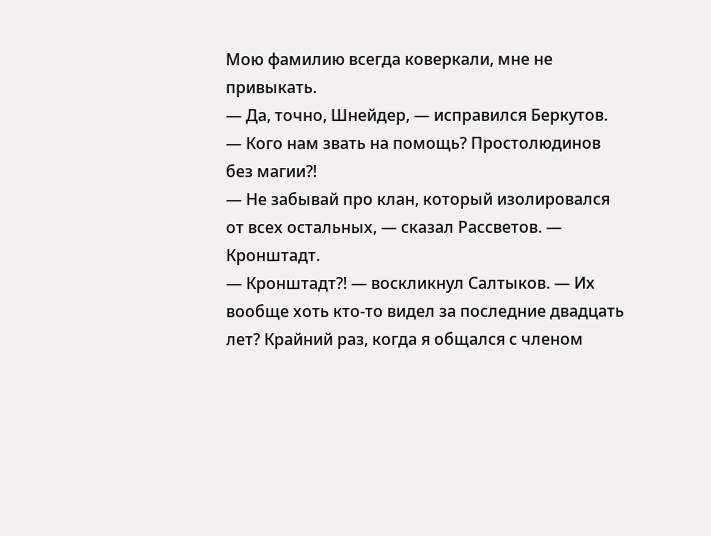Мою фамилию всегда коверкали, мне не привыкать.
— Да, точно, Шнейдер, — исправился Беркутов. — Кого нам звать на помощь? Простолюдинов без магии⁈
— Не забывай про клан, который изолировался от всех остальных, — сказал Рассветов. — Кронштадт.
— Кронштадт⁈ — воскликнул Салтыков. — Их вообще хоть кто-то видел за последние двадцать лет? Крайний раз, когда я общался с членом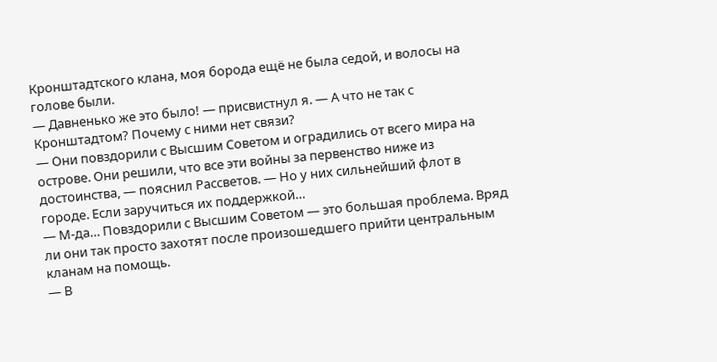Кронштадтского клана, моя борода ещё не была седой, и волосы на голове были.
— Давненько же это было! — присвистнул я. — А что не так с Кронштадтом? Почему с ними нет связи?
— Они повздорили с Высшим Советом и оградились от всего мира на острове. Они решили, что все эти войны за первенство ниже из достоинства, — пояснил Рассветов. — Но у них сильнейший флот в городе. Если заручиться их поддержкой…
— М-да… Повздорили с Высшим Советом — это большая проблема. Вряд ли они так просто захотят после произошедшего прийти центральным кланам на помощь.
— В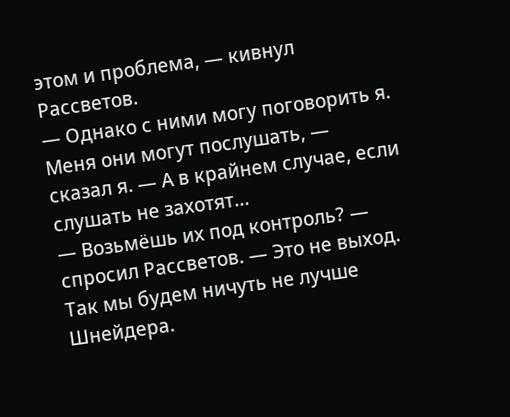этом и проблема, — кивнул Рассветов.
— Однако с ними могу поговорить я. Меня они могут послушать, — сказал я. — А в крайнем случае, если слушать не захотят…
— Возьмёшь их под контроль? — спросил Рассветов. — Это не выход. Так мы будем ничуть не лучше Шнейдера.